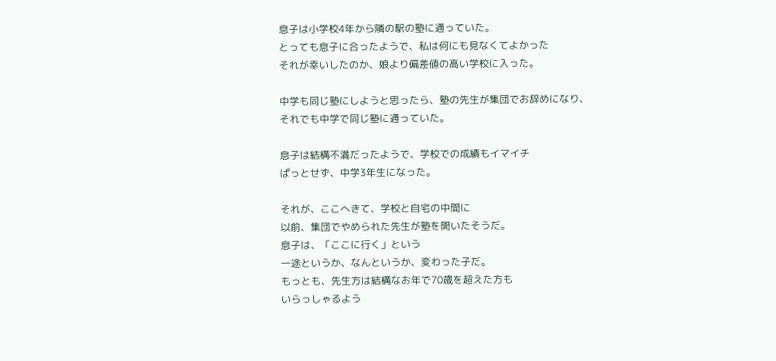息子は小学校4年から隣の駅の塾に通っていた。
とっても息子に合ったようで、私は何にも見なくてよかった
それが幸いしたのか、娘より偏差値の高い学校に入った。

中学も同じ塾にしようと思ったら、塾の先生が集団でお辞めになり、
それでも中学で同じ塾に通っていた。

息子は結構不満だったようで、学校での成績もイマイチ
ぱっとせず、中学3年生になった。

それが、ここへきて、学校と自宅の中間に
以前、集団でやめられた先生が塾を開いたそうだ。
息子は、「ここに行く」という
一途というか、なんというか、変わった子だ。
もっとも、先生方は結構なお年で70歳を超えた方も
いらっしゃるよう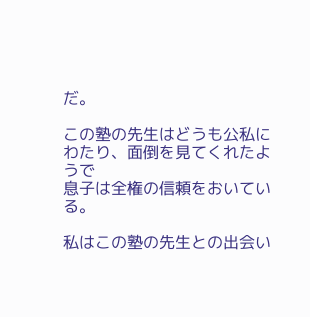だ。

この塾の先生はどうも公私にわたり、面倒を見てくれたようで
息子は全権の信頼をおいている。

私はこの塾の先生との出会い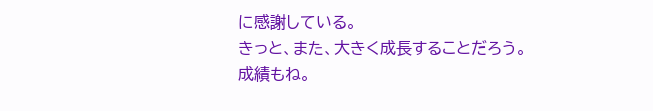に感謝している。
きっと、また、大きく成長することだろう。
成績もね。